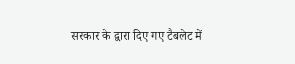सरकार के द्वारा दिए गए टैबलेट में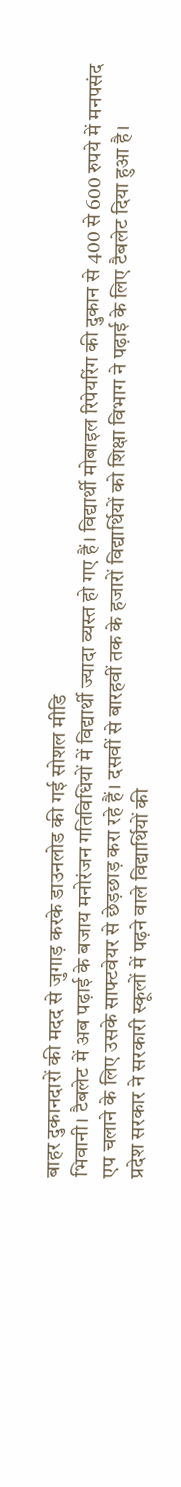बाहर दुकानदारों की मदद से जुगाड़ करके डाउनलोड की गई सोशल मीडि
भिवानी। टैबलेट में अब पढ़ाई के बजाय मनोरंजन गतिविधियों में विद्यार्थी ज्यादा व्यस्त हो गए हैं। विद्यार्थी मोबाइल रिपेयरिंग की दुकान से 400 से 600 रुपये में मनपसंद एप चलाने के लिए उसके साफ्टवेयर से छेड़छाड़ करा रहे हैं। दसवीं से बारहवीं तक के हजारों विद्यार्थियों को शिक्षा विभाग ने पढ़ाई के लिए टैबलेट दिया हुआ है।
प्रदेश सरकार ने सरकारी स्कूलों में पढ़ने वाले विद्यार्थियों की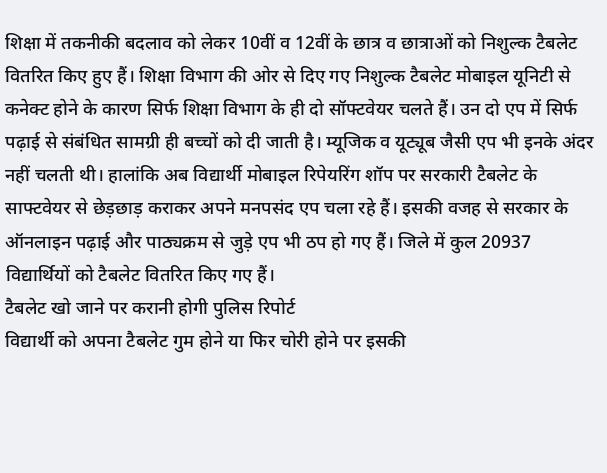शिक्षा में तकनीकी बदलाव को लेकर 10वीं व 12वीं के छात्र व छात्राओं को निशुल्क टैबलेट वितरित किए हुए हैं। शिक्षा विभाग की ओर से दिए गए निशुल्क टैबलेट मोबाइल यूनिटी से कनेक्ट होने के कारण सिर्फ शिक्षा विभाग के ही दो सॉफ्टवेयर चलते हैं। उन दो एप में सिर्फ पढ़ाई से संबंधित सामग्री ही बच्चों को दी जाती है। म्यूजिक व यूट्यूब जैसी एप भी इनके अंदर नहीं चलती थी। हालांकि अब विद्यार्थी मोबाइल रिपेयरिंग शॉप पर सरकारी टैबलेट के साफ्टवेयर से छेड़छाड़ कराकर अपने मनपसंद एप चला रहे हैं। इसकी वजह से सरकार के ऑनलाइन पढ़ाई और पाठ्यक्रम से जुड़े एप भी ठप हो गए हैं। जिले में कुल 20937 विद्यार्थियों को टैबलेट वितरित किए गए हैं।
टैबलेट खो जाने पर करानी होगी पुलिस रिपोर्ट
विद्यार्थी को अपना टैबलेट गुम होने या फिर चोरी होने पर इसकी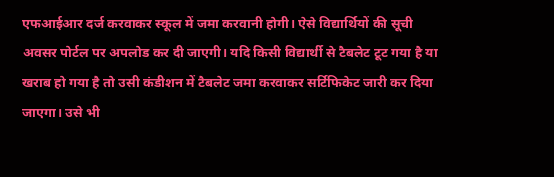एफआईआर दर्ज करवाकर स्कूल में जमा करवानी होगी। ऐसे विद्यार्थियों की सूची अवसर पोर्टल पर अपलोड कर दी जाएगी। यदि किसी विद्यार्थी से टैबलेट टूट गया है या खराब हो गया है तो उसी कंडीशन में टैबलेट जमा करवाकर सर्टिफिकेट जारी कर दिया जाएगा। उसे भी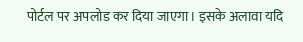पोर्टल पर अपलोड कर दिया जाएगा। इसके अलावा यदि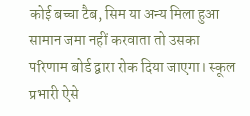कोई बच्चा टैब, सिम या अन्य मिला हुआ सामान जमा नहीं करवाता तो उसका परिणाम बोर्ड द्वारा रोक दिया जाएगा। स्कूल प्रभारी ऐसे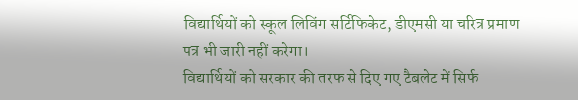विद्यार्थियों को स्कूल लिविंग सर्टिफिकेट, डीएमसी या चरित्र प्रमाण पत्र भी जारी नहीं करेगा।
विद्यार्थियों को सरकार की तरफ से दिए गए टैबलेट में सिर्फ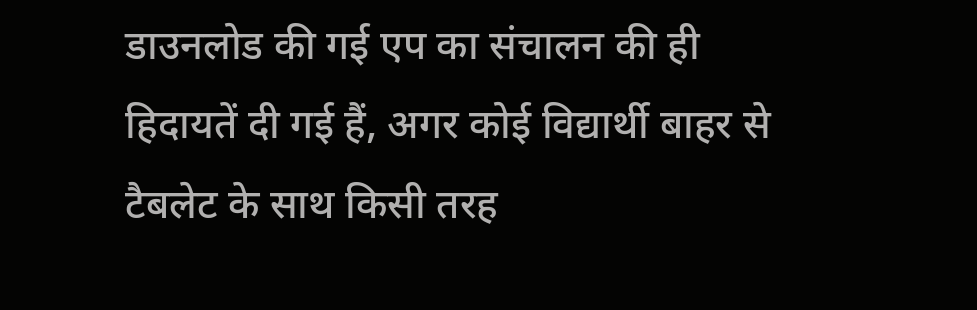डाउनलोड की गई एप का संचालन की ही हिदायतें दी गई हैं, अगर कोई विद्यार्थी बाहर से टैबलेट के साथ किसी तरह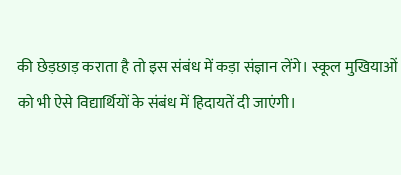की छेड़छाड़ कराता है तो इस संबंध में कड़ा संज्ञान लेंगे। स्कूल मुखियाओं को भी ऐसे विद्यार्थियों के संबंध में हिदायतें दी जाएंगी।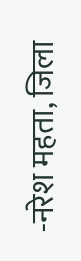-नरेश महता, जिला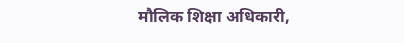मौलिक शिक्षा अधिकारी,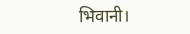भिवानी।